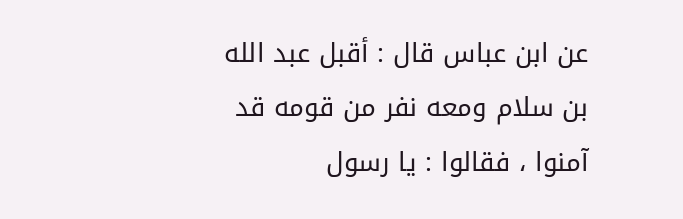عن ابن عباس قال : أقبل عبد الله بن سلام ومعه نفر من قومه قد آمنوا ، فقالوا : يا رسول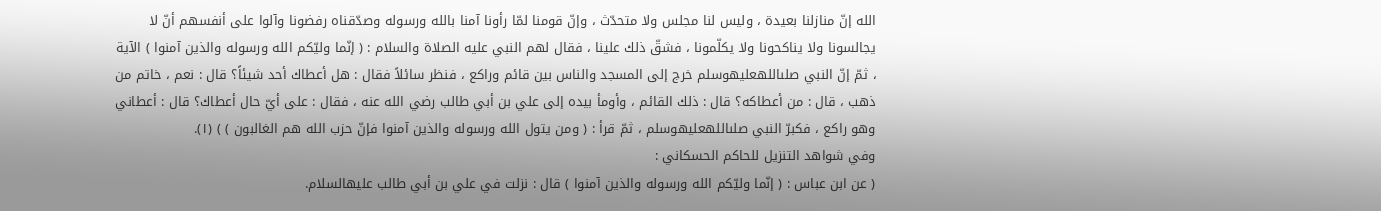الله إنّ منازلنا بعيدة ، وليس لنا مجلس ولا متحدّث ، وإنّ قومنا لمّا رأونا آمنا بالله ورسوله وصدّقناه رفضونا وآلوا على أنفسهم أنّ لا يجالسونا ولا يناكحونا ولا يكلّمونا ، فشقّ ذلك علينا ، فقال لهم النبي عليه الصلاة والسلام : ( إنّما وليّكم الله ورسوله والذين آمنوا ) الآية ، ثمّ إنّ النبي صلىاللهعليهوسلم خرج إلى المسجد والناس بين قائم وراكع ، فنظر سائلاً فقال : هل أعطاك أحد شيئاً؟ قال : نعم ، خاتم من ذهب ، قال : من أعطاكه؟ قال : ذلك القائم ، وأومأ بيده إلى علي بن أبي طالب رضي الله عنه ، فقال : على أيّ حال أعطاك؟ قال : أعطاني وهو راكع ، فكبرّ النبي صلىاللهعليهوسلم ، ثمّ قرأ : ( ومن يتول الله ورسوله والذين آمنوا فإنّ حزب الله هم الغالبون ) ) (١).
وفي شواهد التنزيل للحاكم الحسكاني :
( عن ابن عباس : ( إنّما وليّكم الله ورسوله والذين آمنوا ) قال : نزلت في علي بن أبي طالب عليهالسلام.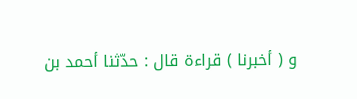و ( أخبرنا ) قراءة قال : حدّثنا أحمد بن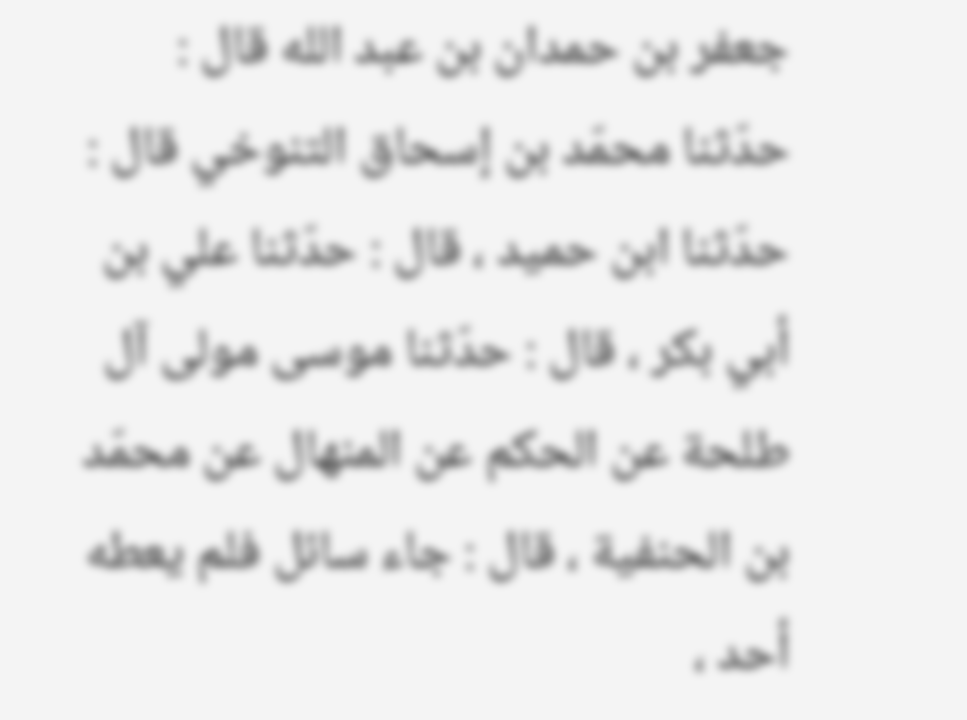جعفر بن حمدان بن عبد الله قال : حدّثنا محمّد بن إسحاق التنوخي قال : حدّثنا ابن حميد ، قال : حدّثنا علي بن أبي بكر ، قال : حدّثنا موسى مولى آل طلحة عن الحكم عن المنهال عن محمّد بن الحنفية ، قال : جاء سائل فلم يعطه أحد ،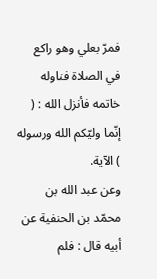فمرّ بعلي وهو راكع في الصلاة فناوله خاتمه فأنزل الله : ( إنّما وليّكم الله ورسوله ) الآية.
وعن عبد الله بن محمّد بن الحنفية عن أبيه قال : فلم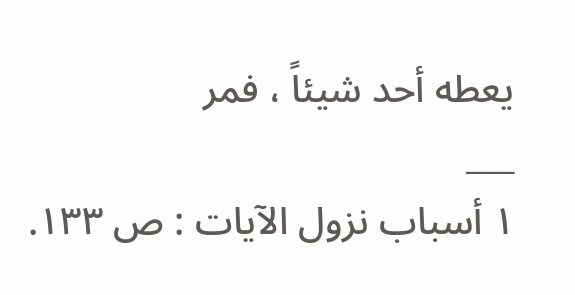يعطه أحد شيئاً ، فمر
___
١ أسباب نزول الآيات : ص ١٣٣.